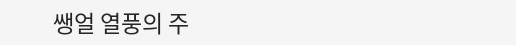쌩얼 열풍의 주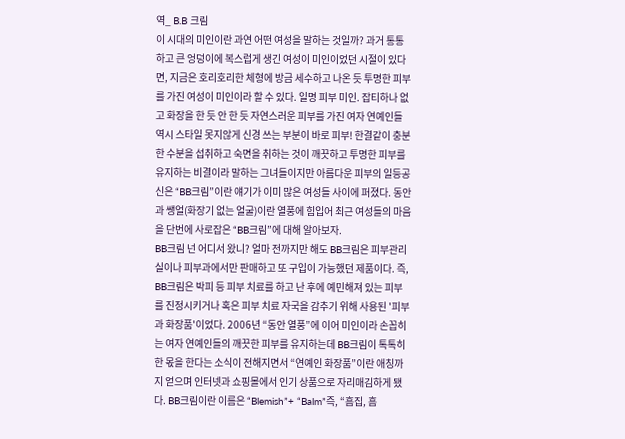역_ B.B 크림
이 시대의 미인이란 과연 어떤 여성을 말하는 것일까? 과거 통통하고 큰 엉덩이에 복스럽게 생긴 여성이 미인이었던 시절이 있다면, 지금은 호리호리한 체형에 방금 세수하고 나온 듯 투명한 피부를 가진 여성이 미인이라 할 수 있다. 일명 피부 미인. 잡티하나 없고 화장을 한 듯 안 한 듯 자연스러운 피부를 가진 여자 연예인들 역시 스타일 못지않게 신경 쓰는 부분이 바로 피부! 한결같이 충분한 수분을 섭취하고 숙면을 취하는 것이 깨끗하고 투명한 피부를 유지하는 비결이라 말하는 그녀들이지만 아름다운 피부의 일등공신은 “BB크림”이란 얘기가 이미 많은 여성들 사이에 퍼졌다. 동안과 쌩얼(화장기 없는 얼굴)이란 열풍에 힘입어 최근 여성들의 마음을 단번에 사로잡은 “BB크림”에 대해 알아보자.
BB크림 넌 어디서 왔니? 얼마 전까지만 해도 BB크림은 피부관리실이나 피부과에서만 판매하고 또 구입이 가능했던 제품이다. 즉, BB크림은 박피 등 피부 치료를 하고 난 후에 예민해져 있는 피부를 진정시키거나 혹은 피부 치료 자국을 감추기 위해 사용된 '피부과 화장품'이었다. 2006년 “동안 열풍”에 이어 미인이라 손꼽히는 여자 연예인들의 깨끗한 피부를 유지하는데 BB크림이 톡톡히 한 몫을 한다는 소식이 전해지면서 “연예인 화장품”이란 애칭까지 얻으며 인터넷과 쇼핑몰에서 인기 상품으로 자리매김하게 됐다. BB크림이란 이름은 “Blemish”+ “Balm”즉, “흠집, 흠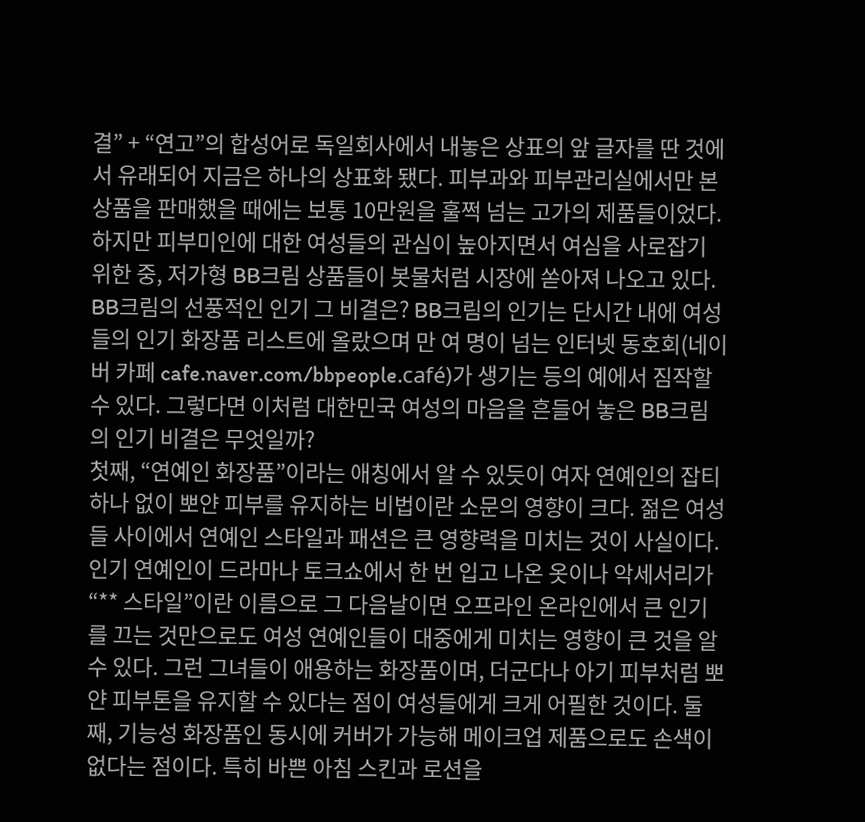결” + “연고”의 합성어로 독일회사에서 내놓은 상표의 앞 글자를 딴 것에서 유래되어 지금은 하나의 상표화 됐다. 피부과와 피부관리실에서만 본 상품을 판매했을 때에는 보통 10만원을 훌쩍 넘는 고가의 제품들이었다. 하지만 피부미인에 대한 여성들의 관심이 높아지면서 여심을 사로잡기 위한 중, 저가형 BB크림 상품들이 봇물처럼 시장에 쏟아져 나오고 있다.
BB크림의 선풍적인 인기 그 비결은? BB크림의 인기는 단시간 내에 여성들의 인기 화장품 리스트에 올랐으며 만 여 명이 넘는 인터넷 동호회(네이버 카페 cafe.naver.com/bbpeople.café)가 생기는 등의 예에서 짐작할 수 있다. 그렇다면 이처럼 대한민국 여성의 마음을 흔들어 놓은 BB크림의 인기 비결은 무엇일까?
첫째, “연예인 화장품”이라는 애칭에서 알 수 있듯이 여자 연예인의 잡티 하나 없이 뽀얀 피부를 유지하는 비법이란 소문의 영향이 크다. 젊은 여성들 사이에서 연예인 스타일과 패션은 큰 영향력을 미치는 것이 사실이다. 인기 연예인이 드라마나 토크쇼에서 한 번 입고 나온 옷이나 악세서리가 “** 스타일”이란 이름으로 그 다음날이면 오프라인 온라인에서 큰 인기를 끄는 것만으로도 여성 연예인들이 대중에게 미치는 영향이 큰 것을 알 수 있다. 그런 그녀들이 애용하는 화장품이며, 더군다나 아기 피부처럼 뽀얀 피부톤을 유지할 수 있다는 점이 여성들에게 크게 어필한 것이다. 둘째, 기능성 화장품인 동시에 커버가 가능해 메이크업 제품으로도 손색이 없다는 점이다. 특히 바쁜 아침 스킨과 로션을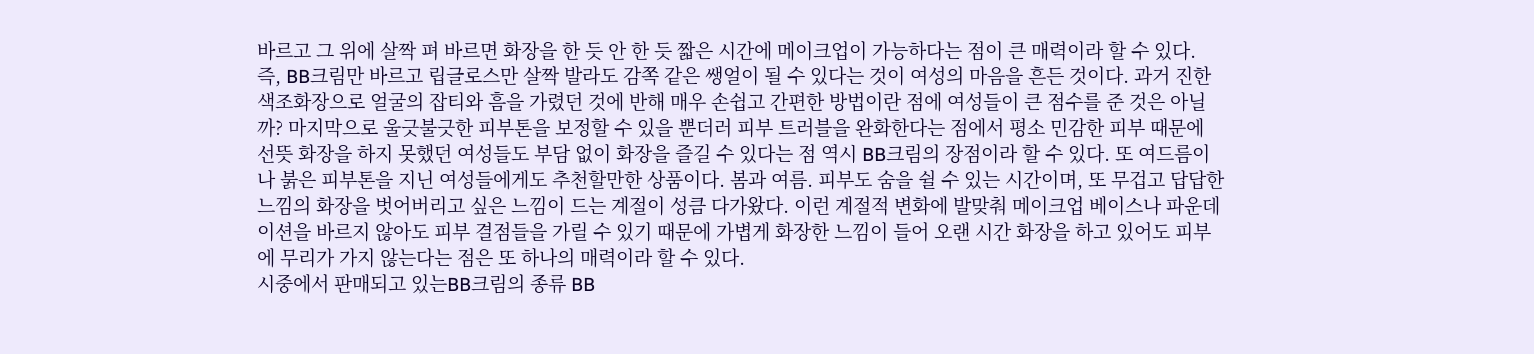바르고 그 위에 살짝 펴 바르면 화장을 한 듯 안 한 듯 짧은 시간에 메이크업이 가능하다는 점이 큰 매력이라 할 수 있다. 즉, BB크림만 바르고 립글로스만 살짝 발라도 감쪽 같은 쌩얼이 될 수 있다는 것이 여성의 마음을 흔든 것이다. 과거 진한 색조화장으로 얼굴의 잡티와 흠을 가렸던 것에 반해 매우 손쉽고 간편한 방법이란 점에 여성들이 큰 점수를 준 것은 아닐까? 마지막으로 울긋불긋한 피부톤을 보정할 수 있을 뿐더러 피부 트러블을 완화한다는 점에서 평소 민감한 피부 때문에 선뜻 화장을 하지 못했던 여성들도 부담 없이 화장을 즐길 수 있다는 점 역시 BB크림의 장점이라 할 수 있다. 또 여드름이나 붉은 피부톤을 지닌 여성들에게도 추천할만한 상품이다. 봄과 여름. 피부도 숨을 쉴 수 있는 시간이며, 또 무겁고 답답한 느낌의 화장을 벗어버리고 싶은 느낌이 드는 계절이 성큼 다가왔다. 이런 계절적 변화에 발맞춰 메이크업 베이스나 파운데이션을 바르지 않아도 피부 결점들을 가릴 수 있기 때문에 가볍게 화장한 느낌이 들어 오랜 시간 화장을 하고 있어도 피부에 무리가 가지 않는다는 점은 또 하나의 매력이라 할 수 있다.
시중에서 판매되고 있는BB크림의 종류 BB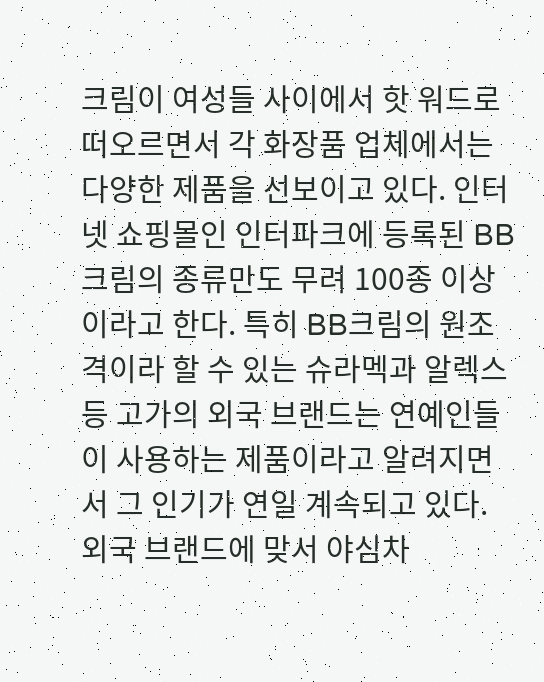크림이 여성들 사이에서 핫 워드로 떠오르면서 각 화장품 업체에서는 다양한 제품을 선보이고 있다. 인터넷 쇼핑몰인 인터파크에 등록된 BB크림의 종류만도 무려 100종 이상이라고 한다. 특히 BB크림의 원조격이라 할 수 있는 슈라멕과 알렉스 등 고가의 외국 브랜드는 연예인들이 사용하는 제품이라고 알려지면서 그 인기가 연일 계속되고 있다. 외국 브랜드에 맞서 야심차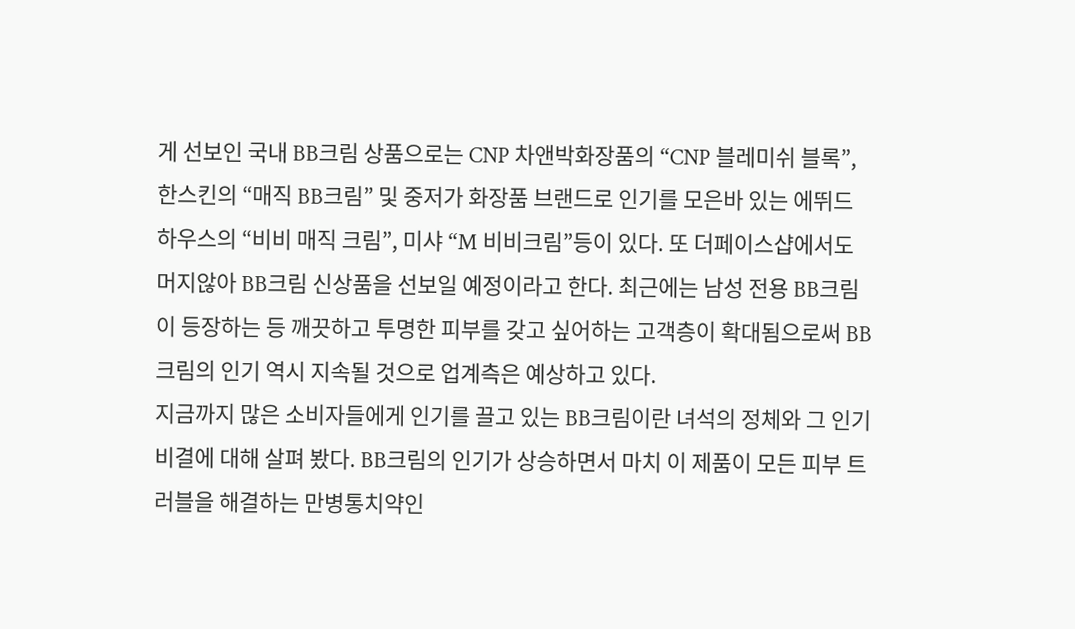게 선보인 국내 BB크림 상품으로는 CNP 차앤박화장품의 “CNP 블레미쉬 블록”, 한스킨의 “매직 BB크림” 및 중저가 화장품 브랜드로 인기를 모은바 있는 에뛰드 하우스의 “비비 매직 크림”, 미샤 “M 비비크림”등이 있다. 또 더페이스샵에서도 머지않아 BB크림 신상품을 선보일 예정이라고 한다. 최근에는 남성 전용 BB크림이 등장하는 등 깨끗하고 투명한 피부를 갖고 싶어하는 고객층이 확대됨으로써 BB크림의 인기 역시 지속될 것으로 업계측은 예상하고 있다.
지금까지 많은 소비자들에게 인기를 끌고 있는 BB크림이란 녀석의 정체와 그 인기 비결에 대해 살펴 봤다. BB크림의 인기가 상승하면서 마치 이 제품이 모든 피부 트러블을 해결하는 만병통치약인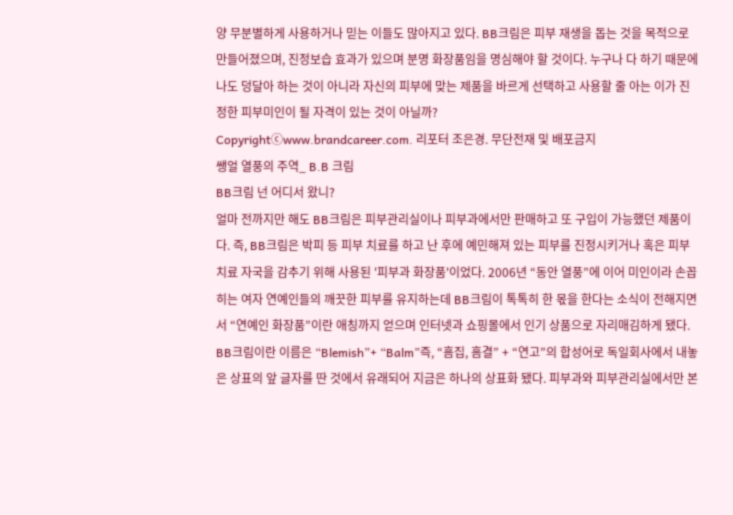양 무분별하게 사용하거나 믿는 이들도 많아지고 있다. BB크림은 피부 재생을 돕는 것을 목적으로 만들어졌으며, 진정보습 효과가 있으며 분명 화장품임을 명심해야 할 것이다. 누구나 다 하기 때문에 나도 덩달아 하는 것이 아니라 자신의 피부에 맞는 제품을 바르게 선택하고 사용할 줄 아는 이가 진정한 피부미인이 될 자격이 있는 것이 아닐까?
Copyrightⓒwww.brandcareer.com. 리포터 조은경. 무단전재 및 배포금지
쌩얼 열풍의 주역_ B.B 크림
BB크림 넌 어디서 왔니?
얼마 전까지만 해도 BB크림은 피부관리실이나 피부과에서만 판매하고 또 구입이 가능했던 제품이다. 즉, BB크림은 박피 등 피부 치료를 하고 난 후에 예민해져 있는 피부를 진정시키거나 혹은 피부 치료 자국을 감추기 위해 사용된 '피부과 화장품'이었다. 2006년 “동안 열풍”에 이어 미인이라 손꼽히는 여자 연예인들의 깨끗한 피부를 유지하는데 BB크림이 톡톡히 한 몫을 한다는 소식이 전해지면서 “연예인 화장품”이란 애칭까지 얻으며 인터넷과 쇼핑몰에서 인기 상품으로 자리매김하게 됐다. BB크림이란 이름은 “Blemish”+ “Balm”즉, “흠집, 흠결” + “연고”의 합성어로 독일회사에서 내놓은 상표의 앞 글자를 딴 것에서 유래되어 지금은 하나의 상표화 됐다. 피부과와 피부관리실에서만 본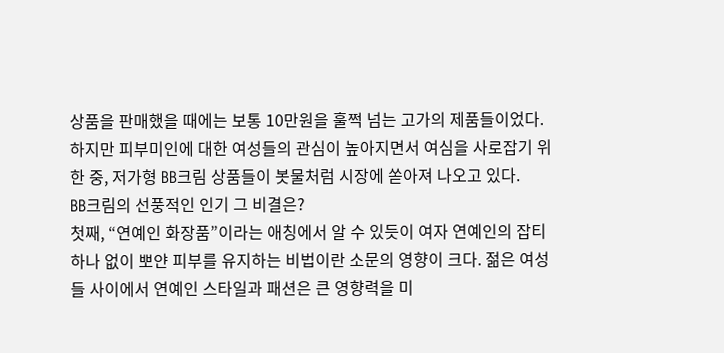상품을 판매했을 때에는 보통 10만원을 훌쩍 넘는 고가의 제품들이었다. 하지만 피부미인에 대한 여성들의 관심이 높아지면서 여심을 사로잡기 위한 중, 저가형 BB크림 상품들이 봇물처럼 시장에 쏟아져 나오고 있다.
BB크림의 선풍적인 인기 그 비결은?
첫째, “연예인 화장품”이라는 애칭에서 알 수 있듯이 여자 연예인의 잡티 하나 없이 뽀얀 피부를 유지하는 비법이란 소문의 영향이 크다. 젊은 여성들 사이에서 연예인 스타일과 패션은 큰 영향력을 미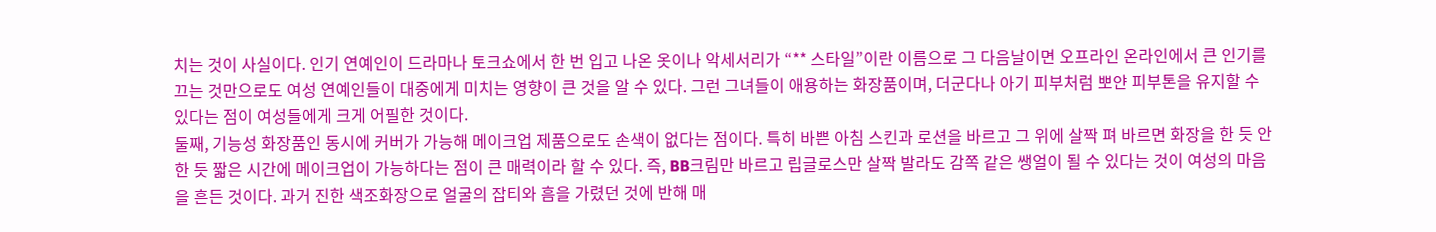치는 것이 사실이다. 인기 연예인이 드라마나 토크쇼에서 한 번 입고 나온 옷이나 악세서리가 “** 스타일”이란 이름으로 그 다음날이면 오프라인 온라인에서 큰 인기를 끄는 것만으로도 여성 연예인들이 대중에게 미치는 영향이 큰 것을 알 수 있다. 그런 그녀들이 애용하는 화장품이며, 더군다나 아기 피부처럼 뽀얀 피부톤을 유지할 수 있다는 점이 여성들에게 크게 어필한 것이다.
둘째, 기능성 화장품인 동시에 커버가 가능해 메이크업 제품으로도 손색이 없다는 점이다. 특히 바쁜 아침 스킨과 로션을 바르고 그 위에 살짝 펴 바르면 화장을 한 듯 안 한 듯 짧은 시간에 메이크업이 가능하다는 점이 큰 매력이라 할 수 있다. 즉, BB크림만 바르고 립글로스만 살짝 발라도 감쪽 같은 쌩얼이 될 수 있다는 것이 여성의 마음을 흔든 것이다. 과거 진한 색조화장으로 얼굴의 잡티와 흠을 가렸던 것에 반해 매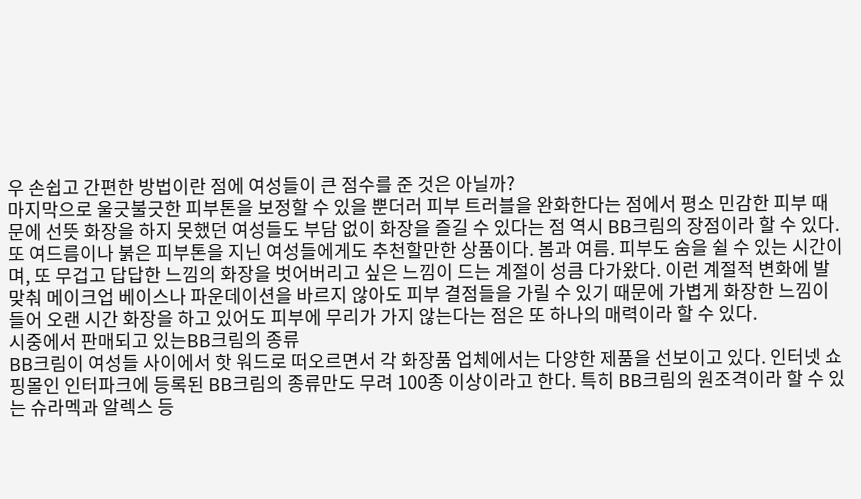우 손쉽고 간편한 방법이란 점에 여성들이 큰 점수를 준 것은 아닐까?
마지막으로 울긋불긋한 피부톤을 보정할 수 있을 뿐더러 피부 트러블을 완화한다는 점에서 평소 민감한 피부 때문에 선뜻 화장을 하지 못했던 여성들도 부담 없이 화장을 즐길 수 있다는 점 역시 BB크림의 장점이라 할 수 있다. 또 여드름이나 붉은 피부톤을 지닌 여성들에게도 추천할만한 상품이다. 봄과 여름. 피부도 숨을 쉴 수 있는 시간이며, 또 무겁고 답답한 느낌의 화장을 벗어버리고 싶은 느낌이 드는 계절이 성큼 다가왔다. 이런 계절적 변화에 발맞춰 메이크업 베이스나 파운데이션을 바르지 않아도 피부 결점들을 가릴 수 있기 때문에 가볍게 화장한 느낌이 들어 오랜 시간 화장을 하고 있어도 피부에 무리가 가지 않는다는 점은 또 하나의 매력이라 할 수 있다.
시중에서 판매되고 있는BB크림의 종류
BB크림이 여성들 사이에서 핫 워드로 떠오르면서 각 화장품 업체에서는 다양한 제품을 선보이고 있다. 인터넷 쇼핑몰인 인터파크에 등록된 BB크림의 종류만도 무려 100종 이상이라고 한다. 특히 BB크림의 원조격이라 할 수 있는 슈라멕과 알렉스 등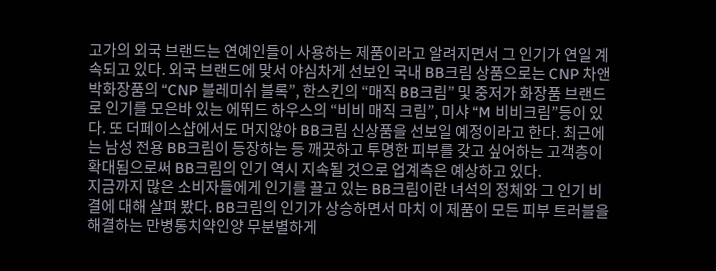고가의 외국 브랜드는 연예인들이 사용하는 제품이라고 알려지면서 그 인기가 연일 계속되고 있다. 외국 브랜드에 맞서 야심차게 선보인 국내 BB크림 상품으로는 CNP 차앤박화장품의 “CNP 블레미쉬 블록”, 한스킨의 “매직 BB크림” 및 중저가 화장품 브랜드로 인기를 모은바 있는 에뛰드 하우스의 “비비 매직 크림”, 미샤 “M 비비크림”등이 있다. 또 더페이스샵에서도 머지않아 BB크림 신상품을 선보일 예정이라고 한다. 최근에는 남성 전용 BB크림이 등장하는 등 깨끗하고 투명한 피부를 갖고 싶어하는 고객층이 확대됨으로써 BB크림의 인기 역시 지속될 것으로 업계측은 예상하고 있다.
지금까지 많은 소비자들에게 인기를 끌고 있는 BB크림이란 녀석의 정체와 그 인기 비결에 대해 살펴 봤다. BB크림의 인기가 상승하면서 마치 이 제품이 모든 피부 트러블을 해결하는 만병통치약인양 무분별하게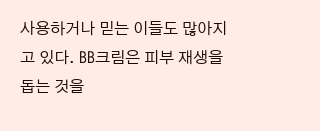사용하거나 믿는 이들도 많아지고 있다. BB크림은 피부 재생을 돕는 것을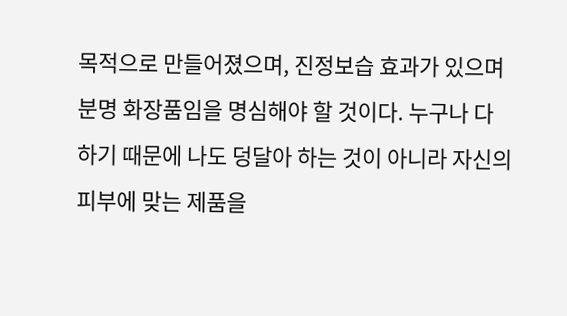목적으로 만들어졌으며, 진정보습 효과가 있으며 분명 화장품임을 명심해야 할 것이다. 누구나 다 하기 때문에 나도 덩달아 하는 것이 아니라 자신의 피부에 맞는 제품을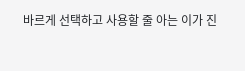바르게 선택하고 사용할 줄 아는 이가 진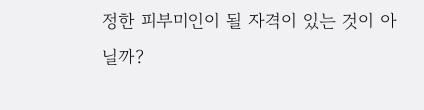정한 피부미인이 될 자격이 있는 것이 아닐까?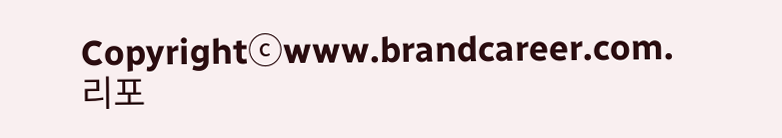Copyrightⓒwww.brandcareer.com. 리포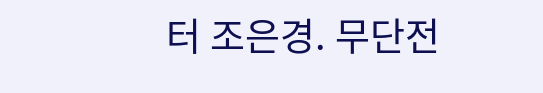터 조은경. 무단전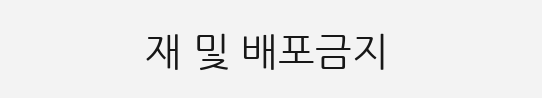재 및 배포금지